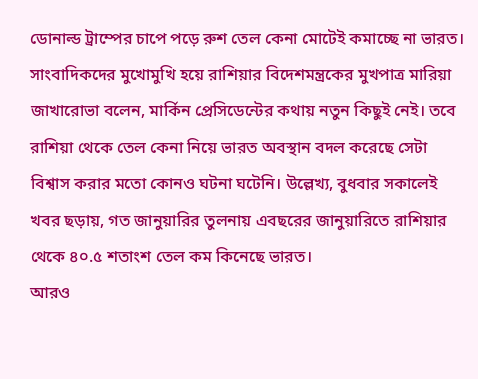ডোনাল্ড ট্রাম্পের চাপে পড়ে রুশ তেল কেনা মোটেই কমাচ্ছে না ভারত। সাংবাদিকদের মুখোমুখি হয়ে রাশিয়ার বিদেশমন্ত্রকের মুখপাত্র মারিয়া জাখারোভা বলেন, মার্কিন প্রেসিডেন্টের কথায় নতুন কিছুই নেই। তবে রাশিয়া থেকে তেল কেনা নিয়ে ভারত অবস্থান বদল করেছে সেটা বিশ্বাস করার মতো কোনও ঘটনা ঘটেনি। উল্লেখ্য, বুধবার সকালেই খবর ছড়ায়, গত জানুয়ারির তুলনায় এবছরের জানুয়ারিতে রাশিয়ার থেকে ৪০.৫ শতাংশ তেল কম কিনেছে ভারত।
আরও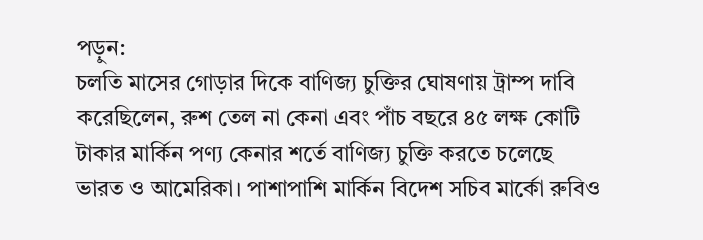পড়ুন:
চলতি মাসের গোড়ার দিকে বাণিজ্য চুক্তির ঘোষণায় ট্রাম্প দাবি করেছিলেন, রুশ তেল না কেনা এবং পাঁচ বছরে ৪৫ লক্ষ কোটি টাকার মার্কিন পণ্য কেনার শর্তে বাণিজ্য চুক্তি করতে চলেছে ভারত ও আমেরিকা। পাশাপাশি মার্কিন বিদেশ সচিব মার্কো রুবিও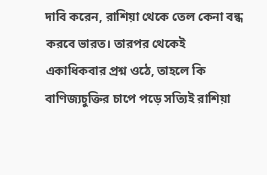দাবি করেন, রাশিয়া থেকে তেল কেনা বন্ধ করবে ভারত। তারপর থেকেই একাধিকবার প্রশ্ন ওঠে, তাহলে কি বাণিজ্যচুক্তির চাপে পড়ে সত্যিই রাশিয়া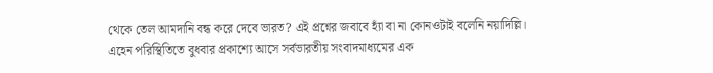থেকে তেল আমদানি বন্ধ করে দেবে ভারত? এই প্রশ্নের জবাবে হ্যাঁ বা না কোনওটাই বলেনি নয়াদিল্লি।
এহেন পরিস্থিতিতে বুধবার প্রকাশ্যে আসে সর্বভারতীয় সংবাদমাধ্যমের এক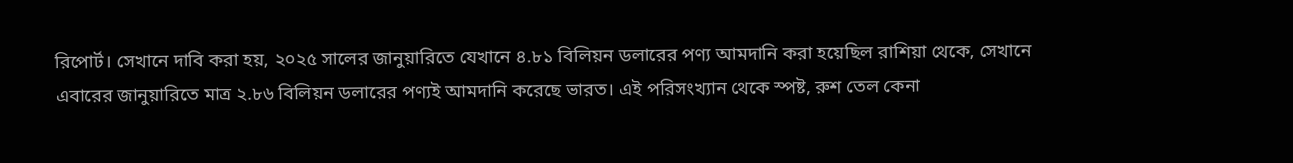রিপোর্ট। সেখানে দাবি করা হয়, ২০২৫ সালের জানুয়ারিতে যেখানে ৪.৮১ বিলিয়ন ডলারের পণ্য আমদানি করা হয়েছিল রাশিয়া থেকে, সেখানে এবারের জানুয়ারিতে মাত্র ২.৮৬ বিলিয়ন ডলারের পণ্যই আমদানি করেছে ভারত। এই পরিসংখ্যান থেকে স্পষ্ট, রুশ তেল কেনা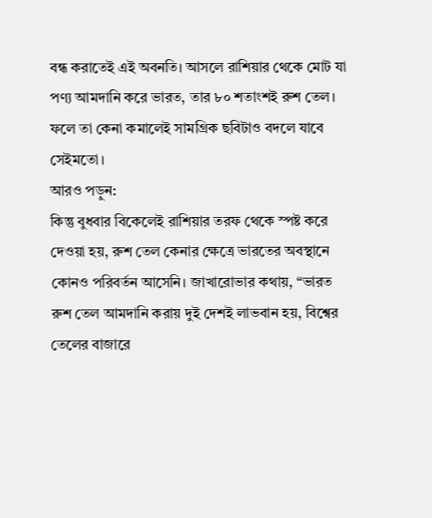বন্ধ করাতেই এই অবনতি। আসলে রাশিয়ার থেকে মোট যা পণ্য আমদানি করে ভারত, তার ৮০ শতাংশই রুশ তেল। ফলে তা কেনা কমালেই সামগ্রিক ছবিটাও বদলে যাবে সেইমতো।
আরও পড়ুন:
কিন্তু বুধবার বিকেলেই রাশিয়ার তরফ থেকে স্পষ্ট করে দেওয়া হয়, রুশ তেল কেনার ক্ষেত্রে ভারতের অবস্থানে কোনও পরিবর্তন আসেনি। জাখারোভার কথায়, “ভারত রুশ তেল আমদানি করায় দুই দেশই লাভবান হয়, বিশ্বের তেলের বাজারে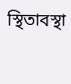স্থিতাবস্থা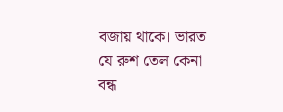বজায় থাকে। ভারত যে রুশ তেল কেনা বন্ধ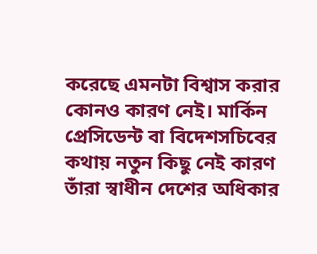করেছে এমনটা বিশ্বাস করার কোনও কারণ নেই। মার্কিন প্রেসিডেন্ট বা বিদেশসচিবের কথায় নতুন কিছু নেই কারণ তাঁরা স্বাধীন দেশের অধিকার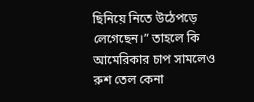ছিনিয়ে নিতে উঠেপড়ে লেগেছেন।” তাহলে কি আমেরিকার চাপ সামলেও রুশ তেল কেনা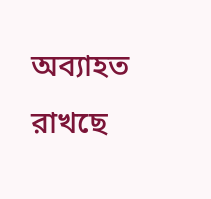অব্যাহত রাখছে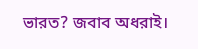ভারত? জবাব অধরাই।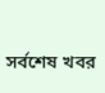সর্বশেষ খবর